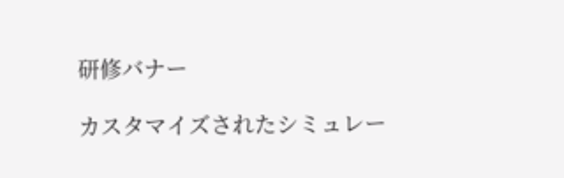研修バナー

カスタマイズされたシミュレー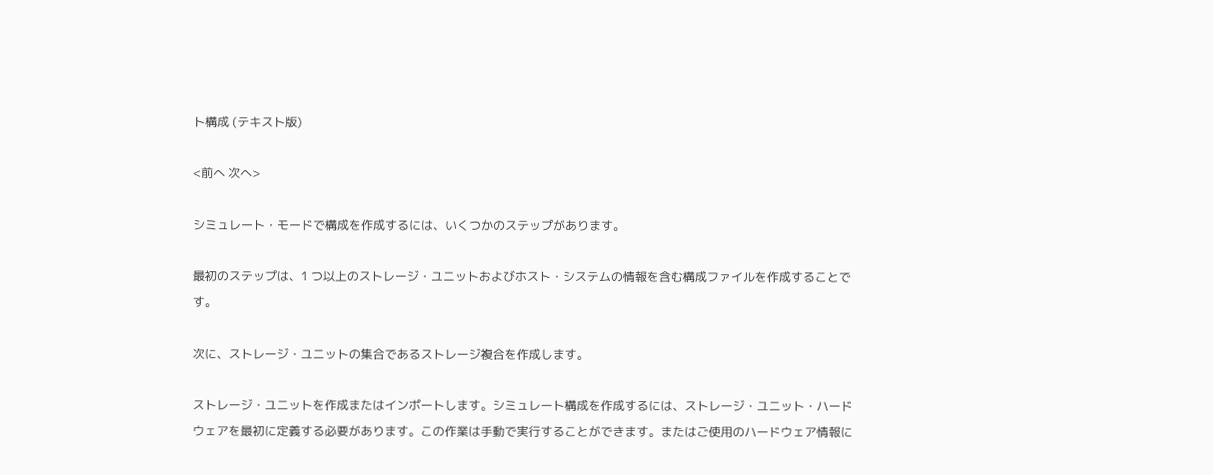ト構成 (テキスト版)

<前へ 次へ>

シミュレート・モードで構成を作成するには、いくつかのステップがあります。

最初のステップは、1 つ以上のストレージ・ユニットおよびホスト・システムの情報を含む構成ファイルを作成することです。

次に、ストレージ・ユニットの集合であるストレージ複合を作成します。

ストレージ・ユニットを作成またはインポートします。シミュレート構成を作成するには、ストレージ・ユニット・ハードウェアを最初に定義する必要があります。この作業は手動で実行することができます。またはご使用のハードウェア情報に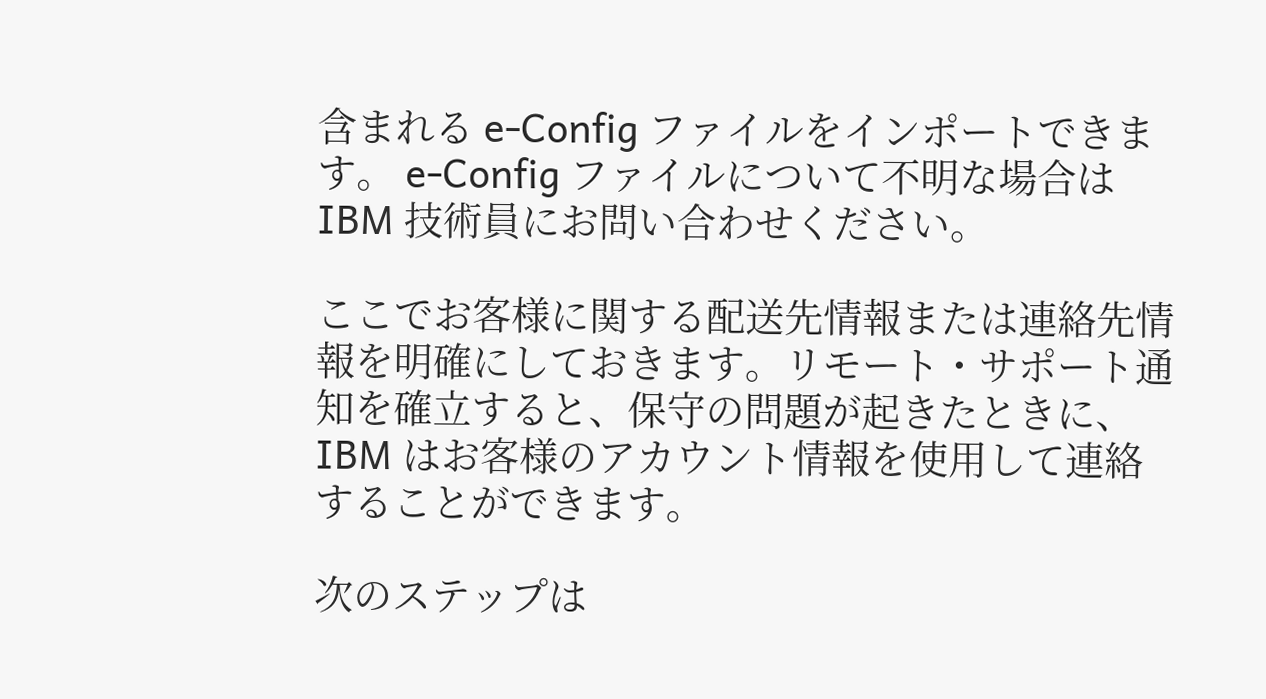含まれる e-Config ファイルをインポートできます。 e-Config ファイルについて不明な場合は IBM 技術員にお問い合わせください。

ここでお客様に関する配送先情報または連絡先情報を明確にしておきます。リモート・サポート通知を確立すると、保守の問題が起きたときに、IBM はお客様のアカウント情報を使用して連絡することができます。

次のステップは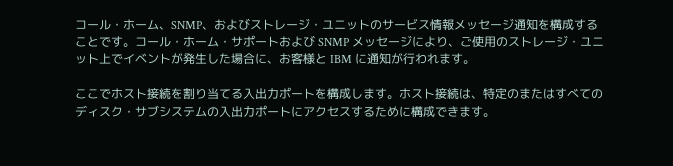コール・ホーム、SNMP、およびストレージ・ユニットのサービス情報メッセージ通知を構成することです。コール・ホーム・サポートおよび SNMP メッセージにより、ご使用のストレージ・ユニット上でイベントが発生した場合に、お客様と IBM に通知が行われます。

ここでホスト接続を割り当てる入出力ポートを構成します。ホスト接続は、特定のまたはすべてのディスク・サブシステムの入出力ポートにアクセスするために構成できます。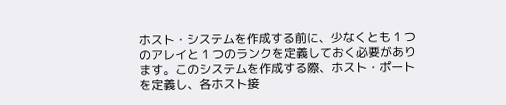ホスト・システムを作成する前に、少なくとも 1 つのアレイと 1 つのランクを定義しておく必要があります。このシステムを作成する際、ホスト・ポートを定義し、各ホスト接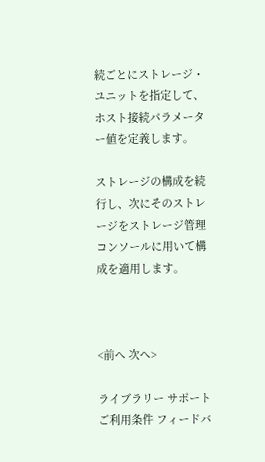続ごとにストレージ・ユニットを指定して、ホスト接続パラメーター値を定義します。

ストレージの構成を続行し、次にそのストレージをストレージ管理コンソールに用いて構成を適用します。



<前へ 次へ>

ライブラリー サポート ご利用条件 フィードバ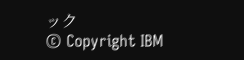ック
© Copyright IBM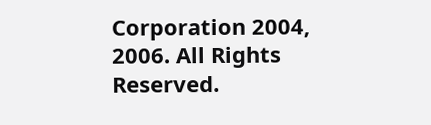Corporation 2004, 2006. All Rights Reserved.